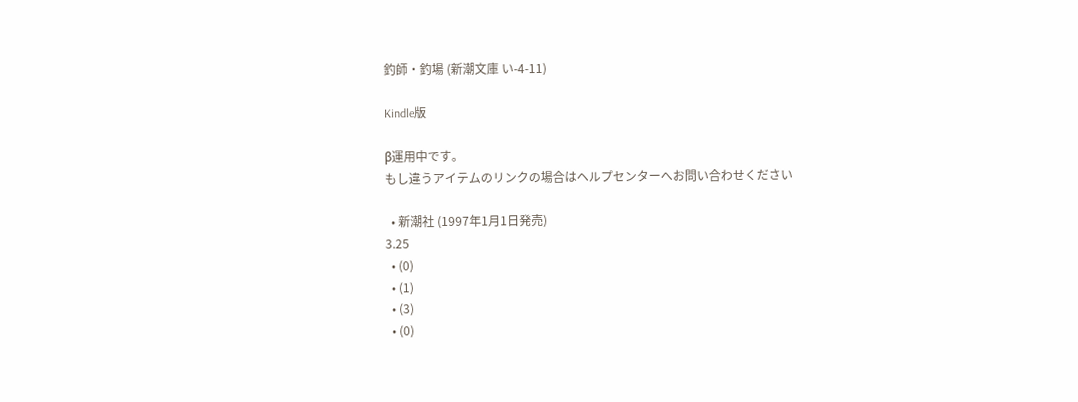釣師・釣場 (新潮文庫 い-4-11)

Kindle版

β運用中です。
もし違うアイテムのリンクの場合はヘルプセンターへお問い合わせください

  • 新潮社 (1997年1月1日発売)
3.25
  • (0)
  • (1)
  • (3)
  • (0)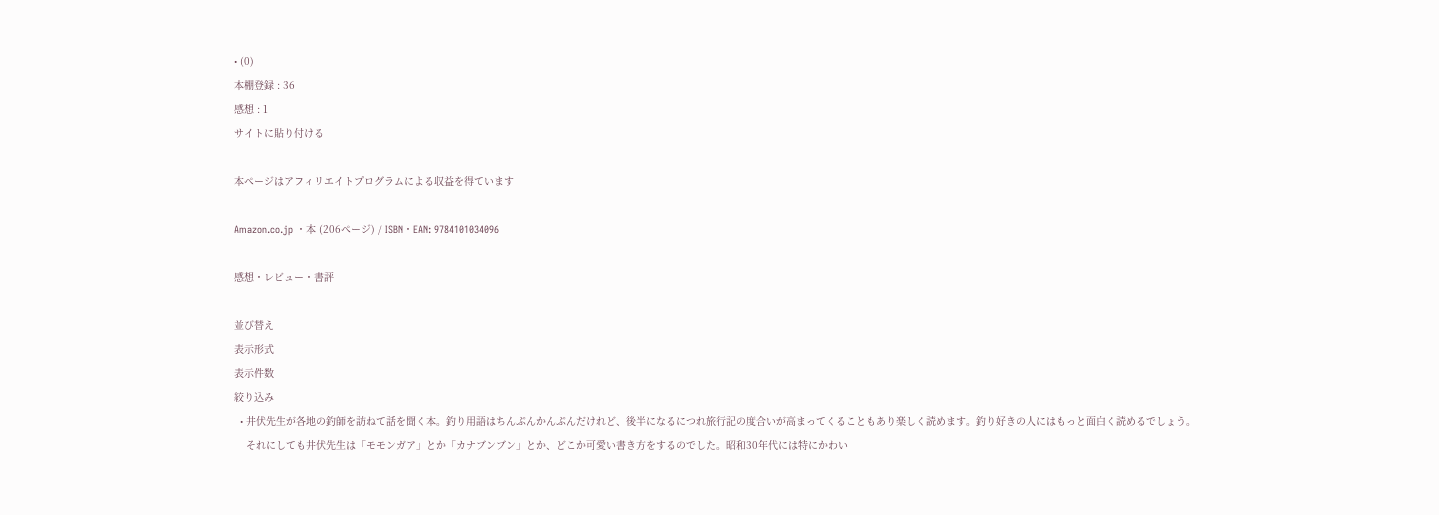• (0)
本棚登録 : 36
感想 : 1
サイトに貼り付ける

本ページはアフィリエイトプログラムによる収益を得ています

Amazon.co.jp ・本 (206ページ) / ISBN・EAN: 9784101034096

感想・レビュー・書評

並び替え
表示形式
表示件数
絞り込み
  • 井伏先生が各地の釣師を訪ねて話を聞く本。釣り用語はちんぷんかんぷんだけれど、後半になるにつれ旅行記の度合いが高まってくることもあり楽しく読めます。釣り好きの人にはもっと面白く読めるでしょう。
    それにしても井伏先生は「モモンガア」とか「カナブンブン」とか、どこか可愛い書き方をするのでした。昭和30年代には特にかわい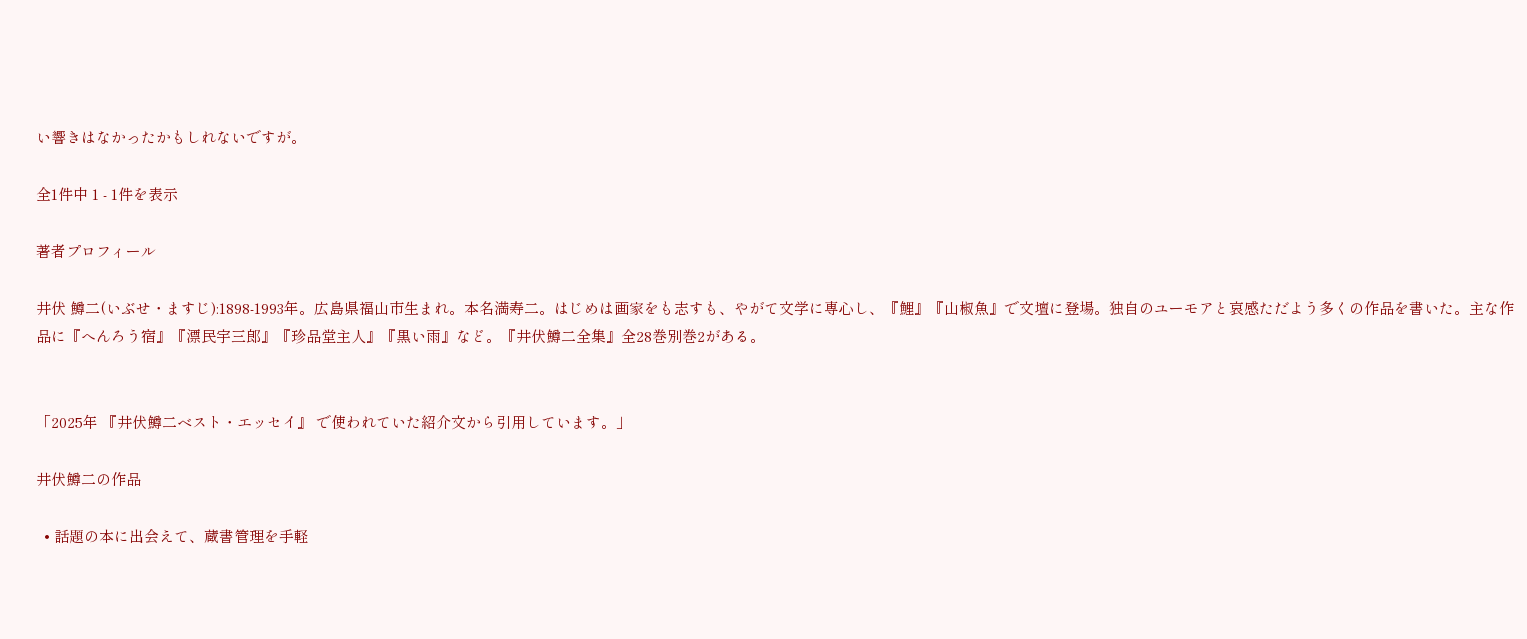い響きはなかったかもしれないですが。

全1件中 1 - 1件を表示

著者プロフィール

井伏 鱒二(いぶせ・ますじ):1898-1993年。広島県福山市生まれ。本名満寿二。はじめは画家をも志すも、やがて文学に専心し、『鯉』『山椒魚』で文壇に登場。独自のユーモアと哀感ただよう多くの作品を書いた。主な作品に『へんろう宿』『漂民宇三郎』『珍品堂主人』『黒い雨』など。『井伏鱒二全集』全28巻別巻2がある。


「2025年 『井伏鱒二ベスト・エッセイ』 で使われていた紹介文から引用しています。」

井伏鱒二の作品

  • 話題の本に出会えて、蔵書管理を手軽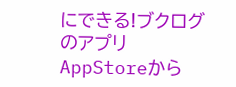にできる!ブクログのアプリ AppStoreから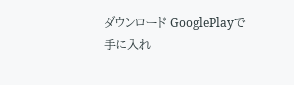ダウンロード GooglePlayで手に入れ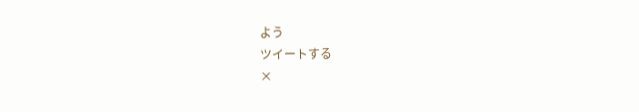よう
ツイートする
×